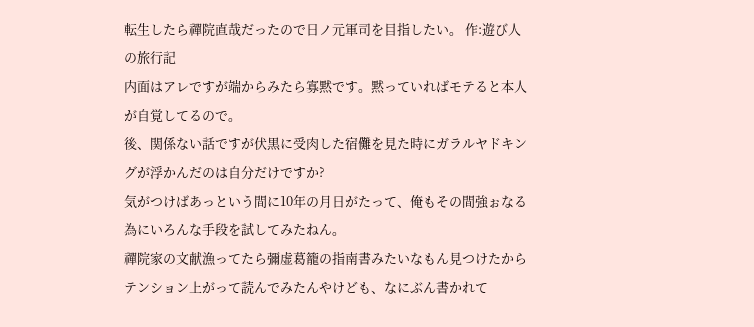転生したら禪院直哉だったので日ノ元軍司を目指したい。 作:遊び人の旅行記
内面はアレですが端からみたら寡黙です。黙っていればモテると本人が自覚してるので。
後、関係ない話ですが伏黒に受肉した宿儺を見た時にガラルヤドキングが浮かんだのは自分だけですか?
気がつけばあっという間に10年の月日がたって、俺もその間強ぉなる為にいろんな手段を試してみたねん。
禪院家の文献漁ってたら彌虚葛籠の指南書みたいなもん見つけたからテンション上がって読んでみたんやけども、なにぶん書かれて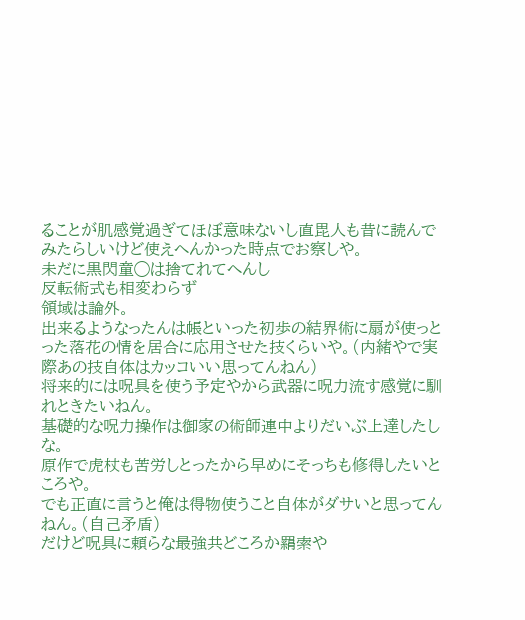ることが肌感覚過ぎてほぼ意味ないし直毘人も昔に読んでみたらしいけど使えへんかった時点でお察しや。
未だに黒閃童◯は捨てれてへんし
反転術式も相変わらず
領域は論外。
出来るようなったんは帳といった初歩の結界術に扇が使っとった落花の情を居合に応用させた技くらいや。(内緒やで実際あの技自体はカッコいい思ってんねん)
将来的には呪具を使う予定やから武器に呪力流す感覚に馴れときたいねん。
基礎的な呪力操作は御家の術師連中よりだいぶ上達したしな。
原作で虎杖も苦労しとったから早めにそっちも修得したいところや。
でも正直に言うと俺は得物使うこと自体がダサいと思ってんねん。(自己矛盾)
だけど呪具に頼らな最強共どころか羂索や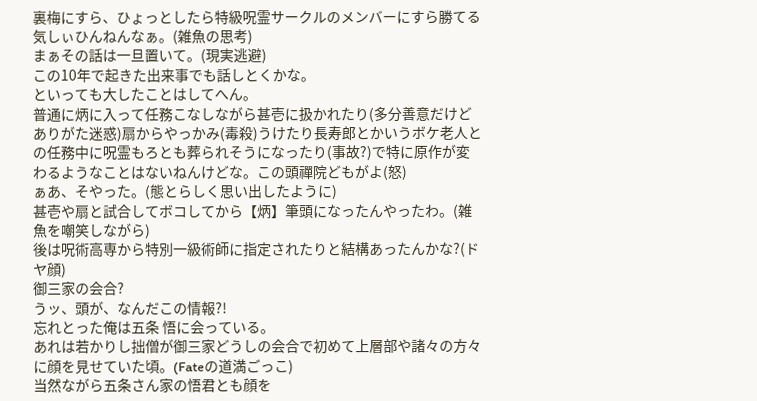裏梅にすら、ひょっとしたら特級呪霊サークルのメンバーにすら勝てる気しぃひんねんなぁ。(雑魚の思考)
まぁその話は一旦置いて。(現実逃避)
この10年で起きた出来事でも話しとくかな。
といっても大したことはしてへん。
普通に炳に入って任務こなしながら甚壱に扱かれたり(多分善意だけどありがた迷惑)扇からやっかみ(毒殺)うけたり長寿郎とかいうボケ老人との任務中に呪霊もろとも葬られそうになったり(事故?)で特に原作が変わるようなことはないねんけどな。この頭禪院どもがよ(怒)
ぁあ、そやった。(態とらしく思い出したように)
甚壱や扇と試合してボコしてから【炳】筆頭になったんやったわ。(雑魚を嘲笑しながら)
後は呪術高専から特別一級術師に指定されたりと結構あったんかな?(ドヤ顔)
御三家の会合?
うッ、頭が、なんだこの情報?!
忘れとった俺は五条 悟に会っている。
あれは若かりし拙僧が御三家どうしの会合で初めて上層部や諸々の方々に顔を見せていた頃。(Fateの道満ごっこ)
当然ながら五条さん家の悟君とも顔を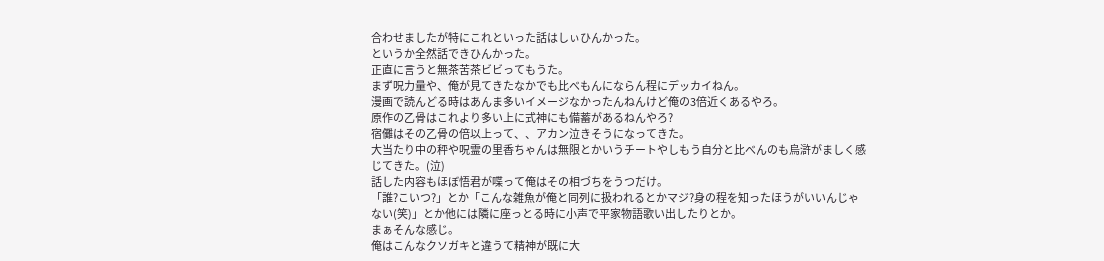合わせましたが特にこれといった話はしぃひんかった。
というか全然話できひんかった。
正直に言うと無茶苦茶ビビってもうた。
まず呪力量や、俺が見てきたなかでも比べもんにならん程にデッカイねん。
漫画で読んどる時はあんま多いイメージなかったんねんけど俺の3倍近くあるやろ。
原作の乙骨はこれより多い上に式神にも備蓄があるねんやろ?
宿儺はその乙骨の倍以上って、、アカン泣きそうになってきた。
大当たり中の秤や呪霊の里香ちゃんは無限とかいうチートやしもう自分と比べんのも烏滸がましく感じてきた。(泣)
話した内容もほぼ悟君が喋って俺はその相づちをうつだけ。
「誰?こいつ?」とか「こんな雑魚が俺と同列に扱われるとかマジ?身の程を知ったほうがいいんじゃない(笑)」とか他には隣に座っとる時に小声で平家物語歌い出したりとか。
まぁそんな感じ。
俺はこんなクソガキと違うて精神が既に大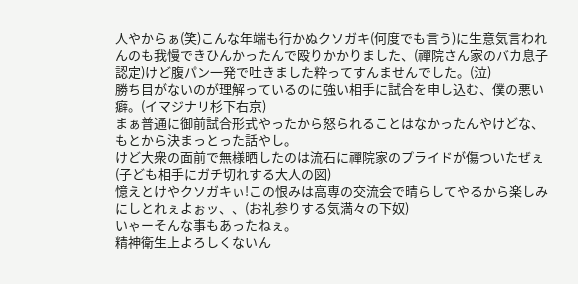人やからぁ(笑)こんな年端も行かぬクソガキ(何度でも言う)に生意気言われんのも我慢できひんかったんで殴りかかりました、(禪院さん家のバカ息子認定)けど腹パン一発で吐きました粋ってすんませんでした。(泣)
勝ち目がないのが理解っているのに強い相手に試合を申し込む、僕の悪い癖。(イマジナリ杉下右京)
まぁ普通に御前試合形式やったから怒られることはなかったんやけどな、もとから決まっとった話やし。
けど大衆の面前で無様晒したのは流石に禪院家のプライドが傷ついたぜぇ(子ども相手にガチ切れする大人の図)
憶えとけやクソガキぃ!この恨みは高専の交流会で晴らしてやるから楽しみにしとれぇよぉッ、、(お礼参りする気満々の下奴)
いゃーそんな事もあったねぇ。
精神衛生上よろしくないん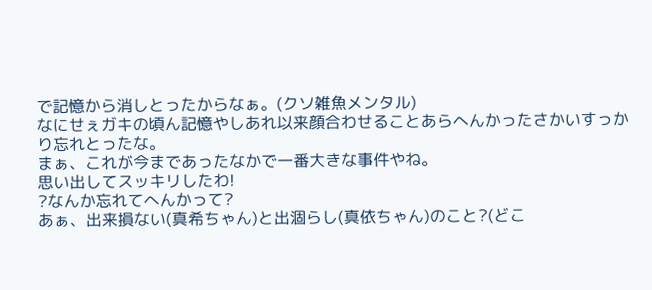で記憶から消しとったからなぁ。(クソ雑魚メンタル)
なにせぇガキの頃ん記憶やしあれ以来顔合わせることあらへんかったさかいすっかり忘れとったな。
まぁ、これが今まであったなかで一番大きな事件やね。
思い出してスッキリしたわ!
?なんか忘れてへんかって?
あぁ、出来損ない(真希ちゃん)と出涸らし(真依ちゃん)のこと?(どこ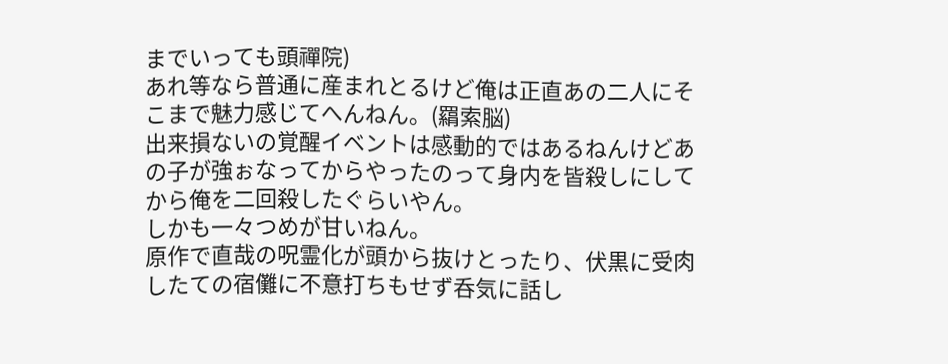までいっても頭禪院)
あれ等なら普通に産まれとるけど俺は正直あの二人にそこまで魅力感じてへんねん。(羂索脳)
出来損ないの覚醒イベントは感動的ではあるねんけどあの子が強ぉなってからやったのって身内を皆殺しにしてから俺を二回殺したぐらいやん。
しかも一々つめが甘いねん。
原作で直哉の呪霊化が頭から抜けとったり、伏黒に受肉したての宿儺に不意打ちもせず呑気に話し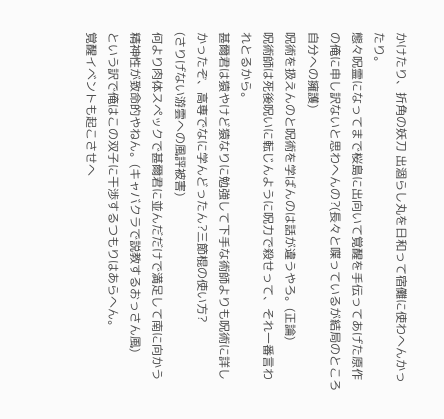かけたり、折角の妖刀 出涸らし丸を日和って宿儺に使わへんかったり。
態々呪霊になってまで桜島に出向いて覚醒を手伝ってあげた原作の俺に申し訳ないと思わへんの?(長々と喋っているが結局のところ自分への擁護)
呪術を扱えんのと呪術を学ばんのは話が違うやろ。(正論)
呪術師は死後呪いに転じんように呪力で殺せって、それ一番言われとるから。
甚爾君は猿やけど猿なりに勉強して下手な術師よりも呪術に詳しかったぞ、高専でなに学んどったん?三節棍の使い方?
(さりげない游雲への風評被害)
何より肉体スペックで甚爾君に並んだだけで満足して南に向かう精神性が致命的やねん。(キャバクラで説教するおっさん風)
という訳で俺はこの双子に干渉するつもりはあらへん。
覚醒イベントも起こさせへ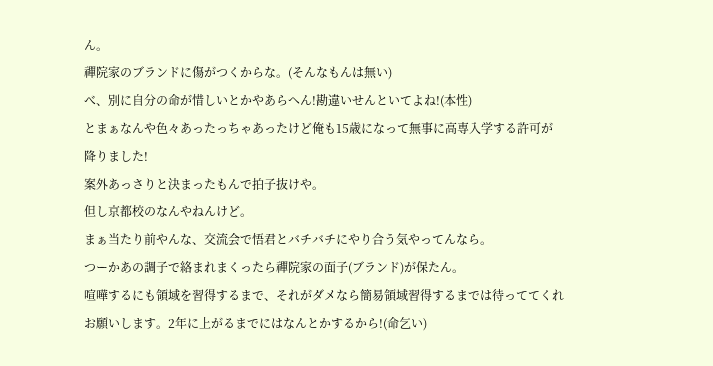ん。
禪院家のブランドに傷がつくからな。(そんなもんは無い)
べ、別に自分の命が惜しいとかやあらへん!勘違いせんといてよね!(本性)
とまぁなんや色々あったっちゃあったけど俺も15歳になって無事に高専入学する許可が降りました!
案外あっさりと決まったもんで拍子抜けや。
但し京都校のなんやねんけど。
まぁ当たり前やんな、交流会で悟君とバチバチにやり合う気やってんなら。
つーかあの調子で絡まれまくったら禪院家の面子(ブランド)が保たん。
喧嘩するにも領域を習得するまで、それがダメなら簡易領域習得するまでは待っててくれお願いします。2年に上がるまでにはなんとかするから!(命乞い)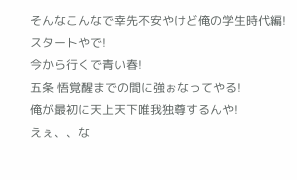そんなこんなで幸先不安やけど俺の学生時代編!
スタートやで!
今から行くで青い春!
五条 悟覚醒までの間に強ぉなってやる!
俺が最初に天上天下唯我独尊するんや!
えぇ、、な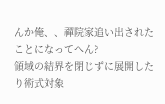んか俺、、禪院家追い出されたことになってへん?
領域の結界を閉じずに展開したり術式対象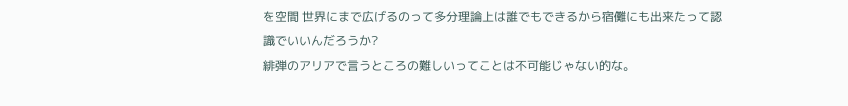を空間 世界にまで広げるのって多分理論上は誰でもできるから宿儺にも出来たって認識でいいんだろうか?
緋弾のアリアで言うところの難しいってことは不可能じゃない的な。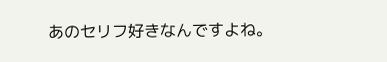あのセリフ好きなんですよね。